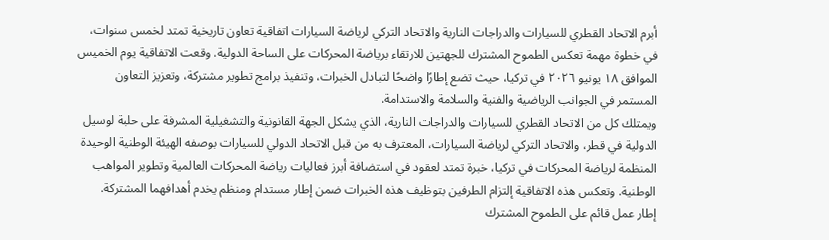أبرم الاتحاد القطري للسيارات والدراجات النارية والاتحاد التركي لرياضة السيارات اتفاقية تعاون تاريخية تمتد لخمس سنوات، في خطوة مهمة تعكس الطموح المشترك للجهتين للارتقاء برياضة المحركات على الساحة الدولية. وقعت الاتفاقية يوم الخميس الموافق ١٨ يونيو ٢٠٢٦ في تركيا، حيث تضع إطارًا واضحًا لتبادل الخبرات، وتنفيذ برامج تطوير مشتركة، وتعزيز التعاون المستمر في الجوانب الرياضية والفنية والسلامة والاستدامة.
ويمتلك كل من الاتحاد القطري للسيارات والدراجات النارية، الذي يشكل الجهة القانونية والتشغيلية المشرفة على حلبة لوسيل الدولية في قطر، والاتحاد التركي لرياضة السيارات، المعترف به من قبل الاتحاد الدولي للسيارات بوصفه الهيئة الوطنية الوحيدة المنظمة لرياضة المحركات في تركيا، خبرة تمتد لعقود في استضافة أبرز فعاليات رياضة المحركات العالمية وتطوير المواهب الوطنية. وتعكس هذه الاتفاقية إلتزام الطرفين بتوظيف هذه الخبرات ضمن إطار مستدام ومنظم يخدم أهدافهما المشتركة.
إطار عمل قائم على الطموح المشترك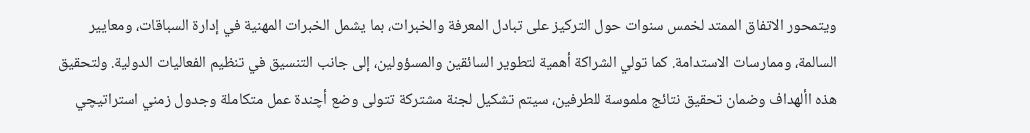ويتمحور الاتفاق الممتد لخمس سنوات حول التركيز على تبادل المعرفة والخبرات، بما يشمل الخبرات المهنية في إدارة السباقات، ومعايير السالمة، وممارسات الاستدامة. كما تولي الشراكة أهمية لتطوير السائقين والمسؤولين، إلى جانب التنسيق في تنظيم الفعاليات الدولية. ولتحقيق هذه األهداف وضمان تحقيق نتائج ملموسة للطرفين، سيتم تشكيل لجنة مشتركة تتولى وضع أچندة عمل متكاملة وجدول زمني استراتيچي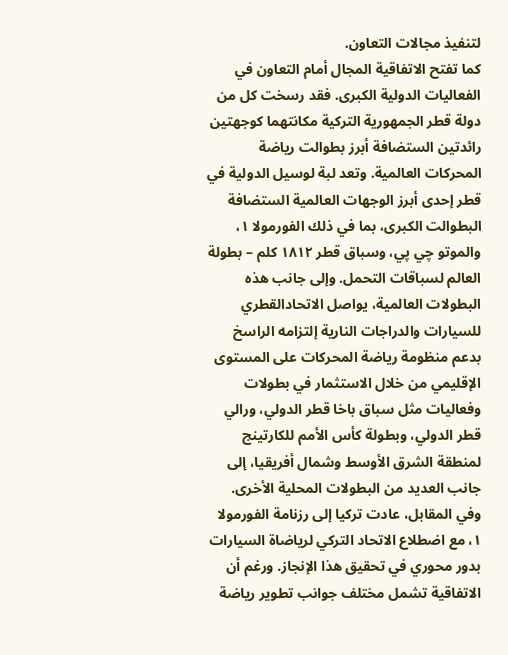لتنفيذ مجالات التعاون.
كما تفتح الاتفاقية المجال أمام التعاون في الفعاليات الدولية الكبرى. فقد رسخت كل من دولة قطر الجمهورية التركية مكانتهما كوجهتين رائدتين الستضافة أبرز بطوالت رياضة المحركات العالمية. وتعد لبة لوسيل الدولية في قطر إحدى أبرز الوجهات العالمية الستضافة البطوالت الكبرى، بما في ذلك الفورمولا ١، والموتو چي پي، وسباق قطر ١٨١٢ كلم – بطولة العالم لسباقات التحمل. وإلى جانب هذه البطولات العالمية، يواصل الاتحادالقطري للسيارات والدراجات النارية إلتزامه الراسخ بدعم منظومة رياضة المحركات على المستوى الإقليمي من خلال الاستثمار في بطولات وفعاليات مثل سباق باخا قطر الدولي، ورالي قطر الدولي، وبطولة كأس الأمم للكارتينج لمنطقة الشرق الأوسط وشمال أفريقيا، إلى جانب العديد من البطولات المحلية الأخرى. وفي المقابل، عادت تركيا إلى رزنامة الفورمولا ١، مع اضطلاع الاتحاد التركي لرياضاة السيارات بدور محوري في تحقيق هذا الإنجاز. ورغم أن الاتفاقية تشمل مختلف جوانب تطوير رياضة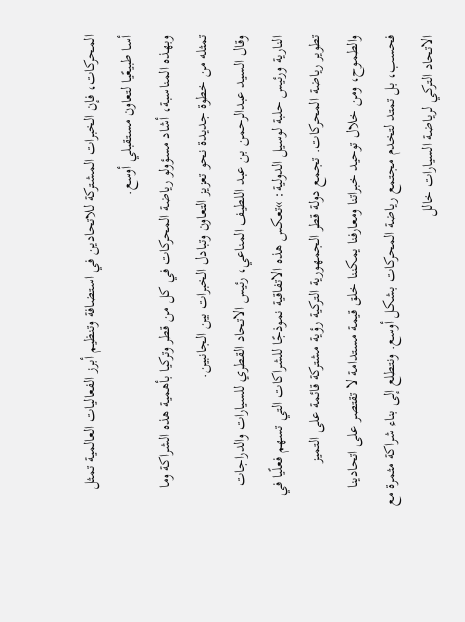المحركات، فإن الخبرات المشتركة للاتحادين في استضافة وتنظيم أبرز الفعاليات العالمية تمثل أسا طبيعًيا لتعاون مستقبلي أوسع.
وبهذه المناسبة، أشاد مسؤولو رياضة المحركات في كل من قطر وتركيا بأهمية هذه الشراكة وما تمثله من خطوة جديدة نحو تعزيز التعاون وتبادل الخبرات بين الجانبين.
وقال السيد عبدالرحمن بن عبد اللطيف المناعي، رئيس الاتحاد القطري للسيارات والدراجات النارية ورئيس حلبة لوسيل الدولية: »تعكس هذه الاتفاقية نموذجًا للشراكات التي تسهم فعلًيا في تطوير رياضة المحركات. تجمع دولة قطر الجمهورية التركية رؤية مشتركة قائمة على التميز والطموح، ومن خلال توحيد خبراتنا ومعارفنا يمكننا خلق قيمة مستدامة لا تقتصر على اتحادينا فحسب، بل تمتد لتخدم مجتمع رياضة المحركات بشكل أوسع. ونتطلع إلى بناء شراكة مثمرة مع الاتحاد التركي لرياضة السيارات خالل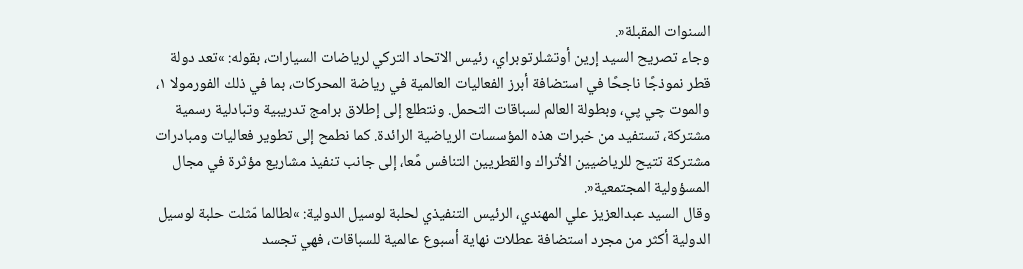السنوات المقبلة«.
وجاء تصريح السيد إرين أوتشلرتوبراي، رئيس الاتحاد التركي لرياضات السيارات، بقوله: »تعد دولة قطر نموذجًا ناجحًا في استضافة أبرز الفعاليات العالمية في رياضة المحركات، بما في ذلك الفورمولا ١، والموت چي پي، وبطولة العالم لسباقات التحمل. ونتطلع إلى إطلاق برامج تدريبية وتبادلية رسمية مشتركة، تستفيد من خبرات هذه المؤسسات الرياضية الرائدة. كما نطمح إلى تطوير فعاليات ومبادرات مشتركة تتيح للرياضيين الأتراك والقطريين التنافس مًعا، إلى جانب تنفيذ مشاريع مؤثرة في مجال المسؤولية المجتمعية«.
وقال السيد عبدالعزيز علي المهندي، الرئيس التنفيذي لحلبة لوسيل الدولية: »لطالما مّثلت حلبة لوسيل الدولية أكثر من مجرد استضافة عطلات نهاية أسبوع عالمية للسباقات، فهي تجسد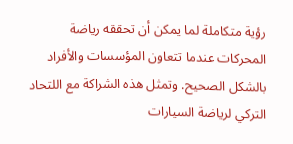رؤية متكاملة لما يمكن أن تحققه رياضة المحركات عندما تتعاون المؤسسات والأفراد بالشكل الصحيح. وتمثل هذه الشراكة مع اللتحاد التركي لرياضة السيارات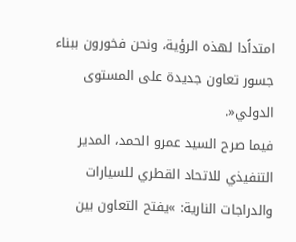امتداًدا لهذه الرؤية، ونحن فخورون ببناء جسور تعاون جديدة على المستوى الدولي«.
فيما صرح السيد عمرو الحمد، المدير التنفيذي للاتحاد القطري للسيارات والدراجات النارية: »يفتح التعاون بين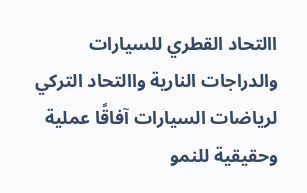االتحاد القطري للسيارات والدراجات النارية واالتحاد التركي لرياضات السيارات آفاقًا عملية وحقيقية للنمو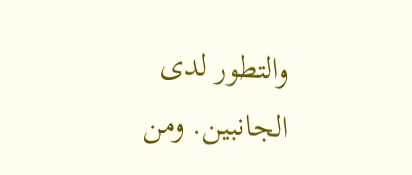والتطور لدى الجانبين. ومن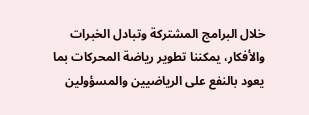خلال البرامج المشتركة وتبادل الخبرات والأفكار، يمكننا تطوير رياضة المحركات بما يعود بالنفع على الرياضيين والمسؤولين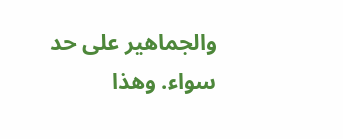والجماهير على حد سواء. وهذا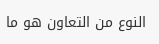النوع من التعاون هو ما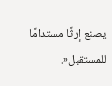يصنع إرثًا مستدامًا للمستقبل«.